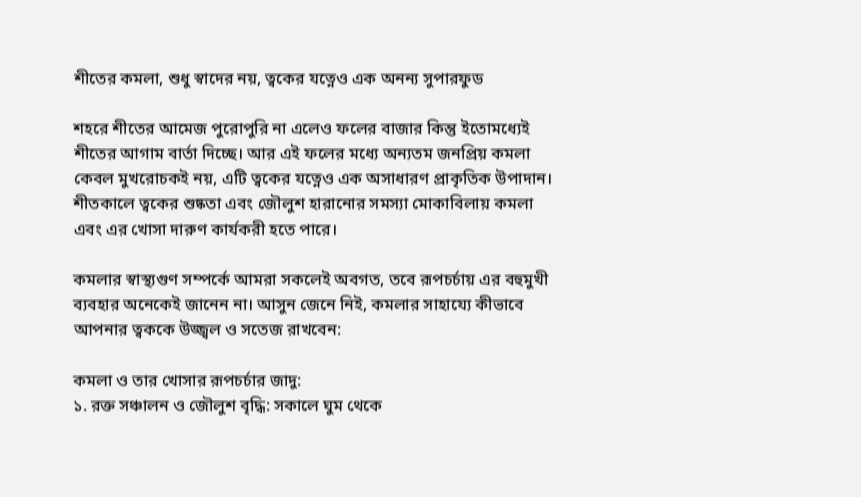শীতের কমলা, শুধু স্বাদের নয়, ত্বকের যত্নেও এক অনন্য সুপারফুড

শহরে শীতের আমেজ পুরোপুরি না এলেও ফলের বাজার কিন্তু ইতোমধ্যেই শীতের আগাম বার্তা দিচ্ছে। আর এই ফলের মধ্যে অন্যতম জনপ্রিয় কমলা কেবল মুখরোচকই নয়, এটি ত্বকের যত্নেও এক অসাধারণ প্রাকৃতিক উপাদান। শীতকালে ত্বকের শুষ্কতা এবং জৌলুশ হারানোর সমস্যা মোকাবিলায় কমলা এবং এর খোসা দারুণ কার্যকরী হতে পারে।

কমলার স্বাস্থ্যগুণ সম্পর্কে আমরা সকলেই অবগত, তবে রূপচর্চায় এর বহুমুখী ব্যবহার অনেকেই জানেন না। আসুন জেনে নিই, কমলার সাহায্যে কীভাবে আপনার ত্বককে উজ্জ্বল ও সতেজ রাখবেন:

কমলা ও তার খোসার রূপচর্চার জাদু:
১. রক্ত সঞ্চালন ও জৌলুশ বৃদ্ধি: সকালে ঘুম থেকে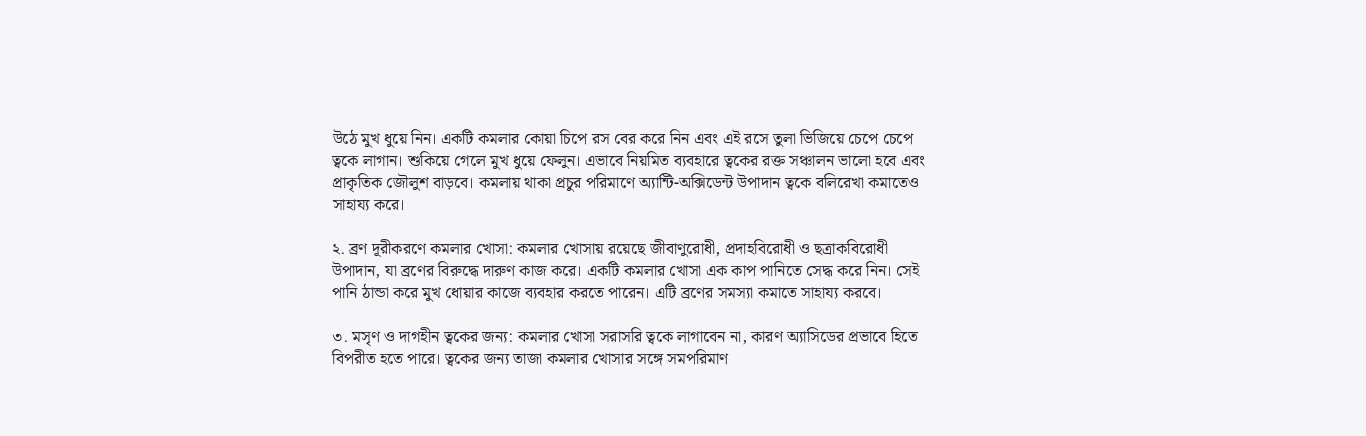উঠে মুখ ধুয়ে নিন। একটি কমলার কোয়া চিপে রস বের করে নিন এবং এই রসে তুলা ভিজিয়ে চেপে চেপে ত্বকে লাগান। শুকিয়ে গেলে মুখ ধুয়ে ফেলুন। এভাবে নিয়মিত ব্যবহারে ত্বকের রক্ত সঞ্চালন ভালো হবে এবং প্রাকৃতিক জৌলুশ বাড়বে। কমলায় থাকা প্রচুর পরিমাণে অ্যান্টি-অক্সিডেন্ট উপাদান ত্বকে বলিরেখা কমাতেও সাহায্য করে।

২. ব্রণ দূরীকরণে কমলার খোসা: কমলার খোসায় রয়েছে জীবাণুরোধী, প্রদাহবিরোধী ও ছত্রাকবিরোধী উপাদান, যা ব্রণের বিরুদ্ধে দারুণ কাজ করে। একটি কমলার খোসা এক কাপ পানিতে সেদ্ধ করে নিন। সেই পানি ঠান্ডা করে মুখ ধোয়ার কাজে ব্যবহার করতে পারেন। এটি ব্রণের সমস্যা কমাতে সাহায্য করবে।

৩. মসৃণ ও দাগহীন ত্বকের জন্য: কমলার খোসা সরাসরি ত্বকে লাগাবেন না, কারণ অ্যাসিডের প্রভাবে হিতে বিপরীত হতে পারে। ত্বকের জন্য তাজা কমলার খোসার সঙ্গে সমপরিমাণ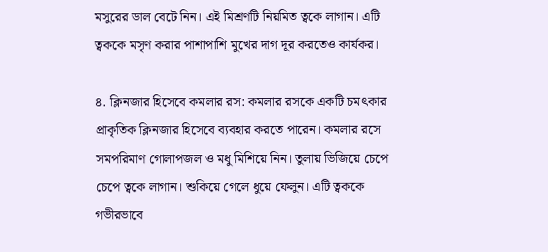মসুরের ডাল বেটে নিন। এই মিশ্রণটি নিয়মিত ত্বকে লাগান। এটি ত্বককে মসৃণ করার পাশাপাশি মুখের দাগ দূর করতেও কার্যকর।

৪. ক্লিনজার হিসেবে কমলার রস: কমলার রসকে একটি চমৎকার প্রাকৃতিক ক্লিনজার হিসেবে ব্যবহার করতে পারেন। কমলার রসে সমপরিমাণ গোলাপজল ও মধু মিশিয়ে নিন। তুলায় ভিজিয়ে চেপে চেপে ত্বকে লাগান। শুকিয়ে গেলে ধুয়ে ফেলুন। এটি ত্বককে গভীরভাবে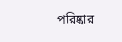পরিষ্কার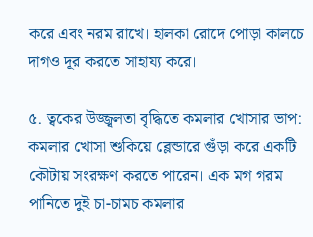করে এবং নরম রাখে। হালকা রোদে পোড়া কালচে দাগও দূর করতে সাহায্য করে।

৫. ত্বকের উজ্জ্বলতা বৃদ্ধিতে কমলার খোসার ভাপ: কমলার খোসা শুকিয়ে ব্লেন্ডারে গুঁড়া করে একটি কৌটায় সংরক্ষণ করতে পারেন। এক মগ গরম পানিতে দুই চা-চামচ কমলার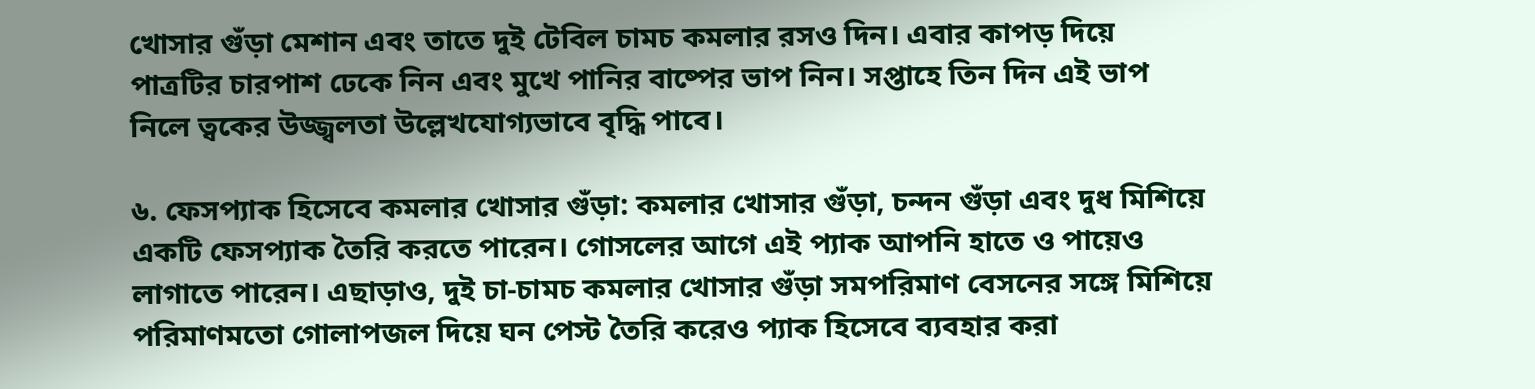খোসার গুঁড়া মেশান এবং তাতে দুই টেবিল চামচ কমলার রসও দিন। এবার কাপড় দিয়ে পাত্রটির চারপাশ ঢেকে নিন এবং মুখে পানির বাষ্পের ভাপ নিন। সপ্তাহে তিন দিন এই ভাপ নিলে ত্বকের উজ্জ্বলতা উল্লেখযোগ্যভাবে বৃদ্ধি পাবে।

৬. ফেসপ্যাক হিসেবে কমলার খোসার গুঁড়া: কমলার খোসার গুঁড়া, চন্দন গুঁড়া এবং দুধ মিশিয়ে একটি ফেসপ্যাক তৈরি করতে পারেন। গোসলের আগে এই প্যাক আপনি হাতে ও পায়েও লাগাতে পারেন। এছাড়াও, দুই চা-চামচ কমলার খোসার গুঁড়া সমপরিমাণ বেসনের সঙ্গে মিশিয়ে পরিমাণমতো গোলাপজল দিয়ে ঘন পেস্ট তৈরি করেও প্যাক হিসেবে ব্যবহার করা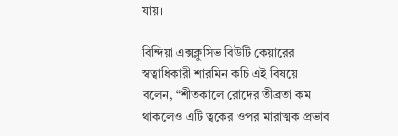যায়।

বিন্দিয়া এক্সক্লুসিভ বিউটি কেয়ারের স্বত্বাধিকারী শারমিন কচি এই বিষয়ে বলেন, “শীতকালে রোদের তীব্রতা কম থাকলেও এটি ত্বকের ওপর মারাত্মক প্রভাব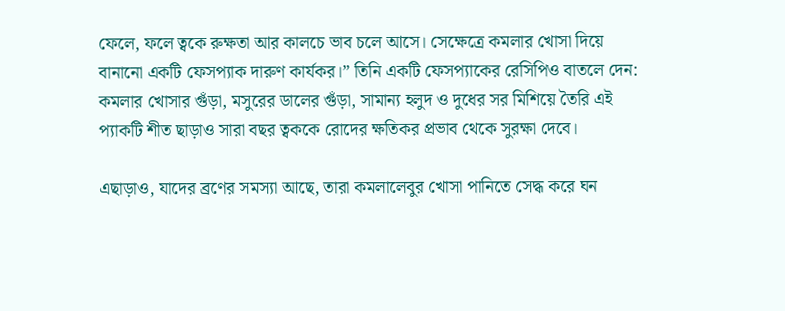ফেলে, ফলে ত্বকে রুক্ষতা আর কালচে ভাব চলে আসে। সেক্ষেত্রে কমলার খোসা দিয়ে বানানো একটি ফেসপ্যাক দারুণ কার্যকর।” তিনি একটি ফেসপ্যাকের রেসিপিও বাতলে দেন: কমলার খোসার গুঁড়া, মসুরের ডালের গুঁড়া, সামান্য হলুদ ও দুধের সর মিশিয়ে তৈরি এই প্যাকটি শীত ছাড়াও সারা বছর ত্বককে রোদের ক্ষতিকর প্রভাব থেকে সুরক্ষা দেবে।

এছাড়াও, যাদের ব্রণের সমস্যা আছে, তারা কমলালেবুর খোসা পানিতে সেদ্ধ করে ঘন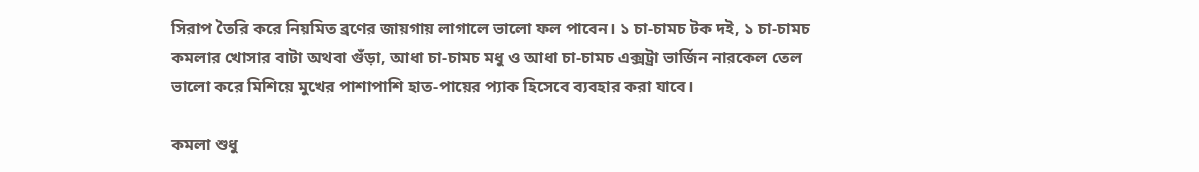সিরাপ তৈরি করে নিয়মিত ব্রণের জায়গায় লাগালে ভালো ফল পাবেন। ১ চা-চামচ টক দই, ১ চা-চামচ কমলার খোসার বাটা অথবা গুঁড়া, আধা চা-চামচ মধু ও আধা চা-চামচ এক্সট্রা ভার্জিন নারকেল তেল ভালো করে মিশিয়ে মুখের পাশাপাশি হাত-পায়ের প্যাক হিসেবে ব্যবহার করা যাবে।

কমলা শুধু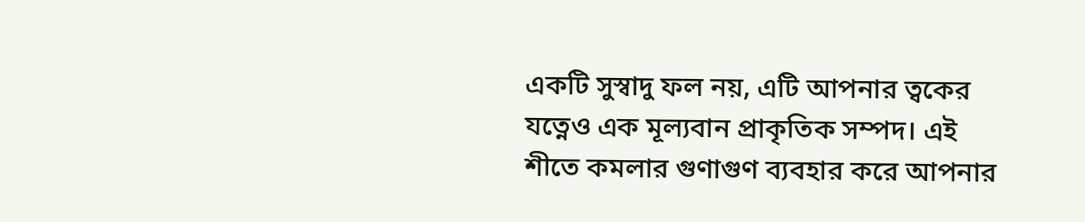একটি সুস্বাদু ফল নয়, এটি আপনার ত্বকের যত্নেও এক মূল্যবান প্রাকৃতিক সম্পদ। এই শীতে কমলার গুণাগুণ ব্যবহার করে আপনার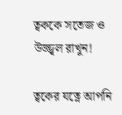ত্বককে সতেজ ও উজ্জ্বল রাখুন!

ত্বকের যত্নে আপনি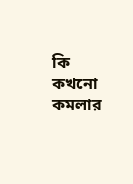কি কখনো কমলার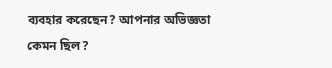ব্যবহার করেছেন? আপনার অভিজ্ঞতা কেমন ছিল?